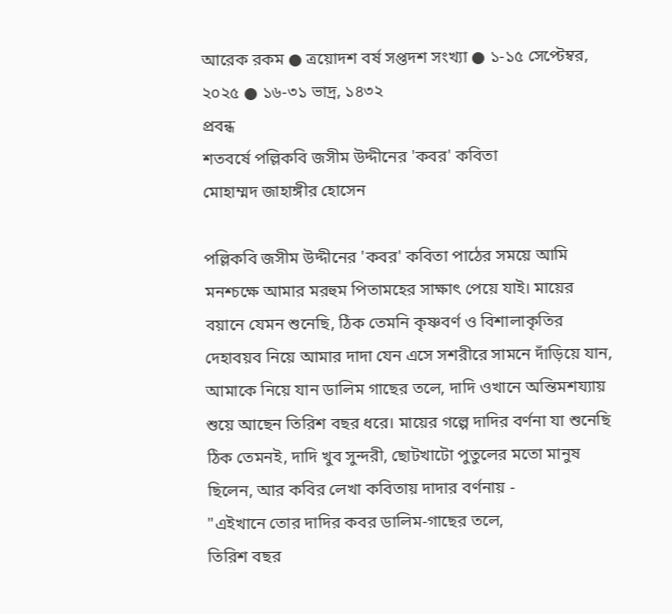আরেক রকম ● ত্রয়োদশ বর্ষ সপ্তদশ সংখ্যা ● ১-১৫ সেপ্টেম্বর, ২০২৫ ● ১৬-৩১ ভাদ্র, ১৪৩২
প্রবন্ধ
শতবর্ষে পল্লিকবি জসীম উদ্দীনের 'কবর' কবিতা
মোহাম্মদ জাহাঙ্গীর হোসেন

পল্লিকবি জসীম উদ্দীনের 'কবর' কবিতা পাঠের সময়ে আমি মনশ্চক্ষে আমার মরহুম পিতামহের সাক্ষাৎ পেয়ে যাই। মায়ের বয়ানে যেমন শুনেছি, ঠিক তেমনি কৃষ্ণবর্ণ ও বিশালাকৃতির দেহাবয়ব নিয়ে আমার দাদা যেন এসে সশরীরে সামনে দাঁড়িয়ে যান, আমাকে নিয়ে যান ডালিম গাছের তলে, দাদি ওখানে অন্তিমশয্যায় শুয়ে আছেন তিরিশ বছর ধরে। মায়ের গল্পে দাদির বর্ণনা যা শুনেছি ঠিক তেমনই, দাদি খুব সুন্দরী, ছোটখাটো পুতুলের মতো মানুষ ছিলেন, আর কবির লেখা কবিতায় দাদার বর্ণনায় -
"এইখানে তোর দাদির কবর ডালিম-গাছের তলে,
তিরিশ বছর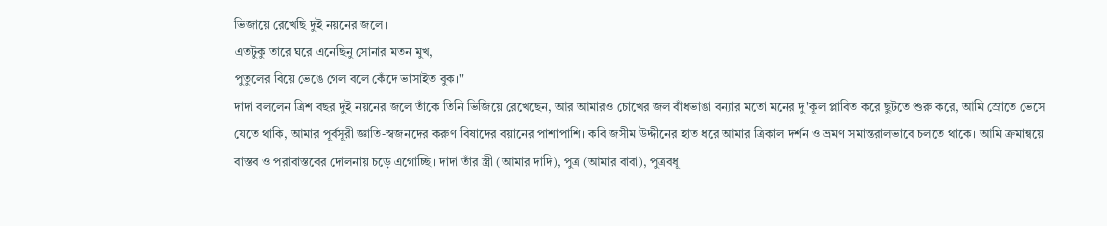ভিজায়ে রেখেছি দুই নয়নের জলে।
এতটুকু তারে ঘরে এনেছিনু সোনার মতন মুখ,
পুতুলের বিয়ে ভেঙে গেল বলে কেঁদে ভাসাইত বুক।"
দাদা বললেন ত্রিশ বছর দুই নয়নের জলে তাঁকে তিনি ভিজিয়ে রেখেছেন, আর আমারও চোখের জল বাঁধভাঙা বন্যার মতো মনের দু'কূল প্লাবিত করে ছুটতে শুরু করে, আমি স্রোতে ভেসে যেতে থাকি, আমার পূর্বসূরী জ্ঞাতি-স্বজনদের করুণ বিষাদের বয়ানের পাশাপাশি। কবি জসীম উদ্দীনের হাত ধরে আমার ত্রিকাল দর্শন ও ভ্রমণ সমান্তরালভাবে চলতে থাকে। আমি ক্রমান্বয়ে বাস্তব ও পরাবাস্তবের দোলনায় চড়ে এগোচ্ছি। দাদা তাঁর স্ত্রী (আমার দাদি), পুত্র (আমার বাবা), পুত্রবধূ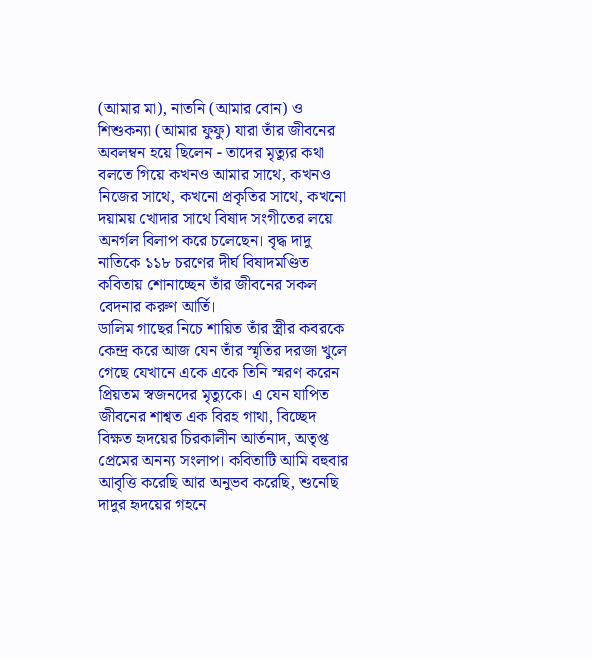(আমার মা), নাতনি (আমার বোন) ও শিশুকন্যা (আমার ফুফু) যারা তাঁর জীবনের অবলম্বন হয়ে ছিলেন - তাদের মৃত্যুর কথা বলতে গিয়ে কখনও আমার সাথে, কখনও নিজের সাথে, কখনো প্রকৃতির সাথে, কখনো দয়াময় খোদার সাথে বিষাদ সংগীতের লয়ে অনর্গল বিলাপ করে চলেছেন। বৃদ্ধ দাদু নাতিকে ১১৮ চরণের দীর্ঘ বিষাদমণ্ডিত কবিতায় শোনাচ্ছেন তাঁর জীবনের সকল বেদনার করুণ আর্তি।
ডালিম গাছের নিচে শায়িত তাঁর স্ত্রীর কবরকে কেন্দ্র করে আজ যেন তাঁর স্মৃতির দরজা খুলে গেছে যেখানে একে একে তিনি স্মরণ করেন প্রিয়তম স্বজনদের মৃত্যুকে। এ যেন যাপিত জীবনের শাশ্বত এক বিরহ গাথা, বিচ্ছেদ বিক্ষত হৃদয়ের চিরকালীন আর্তনাদ, অতৃপ্ত প্রেমের অনন্য সংলাপ। কবিতাটি আমি বহুবার আবৃত্তি করেছি আর অনুভব করেছি, শুনেছি দাদুর হৃদয়ের গহনে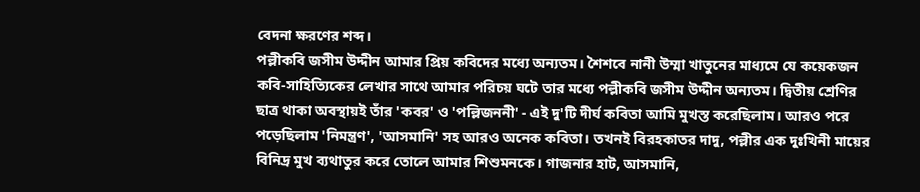বেদনা ক্ষরণের শব্দ।
পল্লীকবি জসীম উদ্দীন আমার প্রিয় কবিদের মধ্যে অন্যতম। শৈশবে নানী উম্মা খাতুনের মাধ্যমে যে কয়েকজন কবি-সাহিত্যিকের লেখার সাথে আমার পরিচয় ঘটে তার মধ্যে পল্লীকবি জসীম উদ্দীন অন্যতম। দ্বিতীয় শ্রেণির ছাত্র থাকা অবস্থায়ই তাঁর 'কবর' ও 'পল্লিজননী' - এই দু'টি দীর্ঘ কবিতা আমি মুখস্ত করেছিলাম। আরও পরে পড়েছিলাম 'নিমন্ত্রণ', 'আসমানি' সহ আরও অনেক কবিতা। তখনই বিরহকাতর দাদু, পল্লীর এক দুঃখিনী মায়ের বিনিদ্র মুখ ব্যথাতুর করে তোলে আমার শিশুমনকে। গাজনার হাট, আসমানি,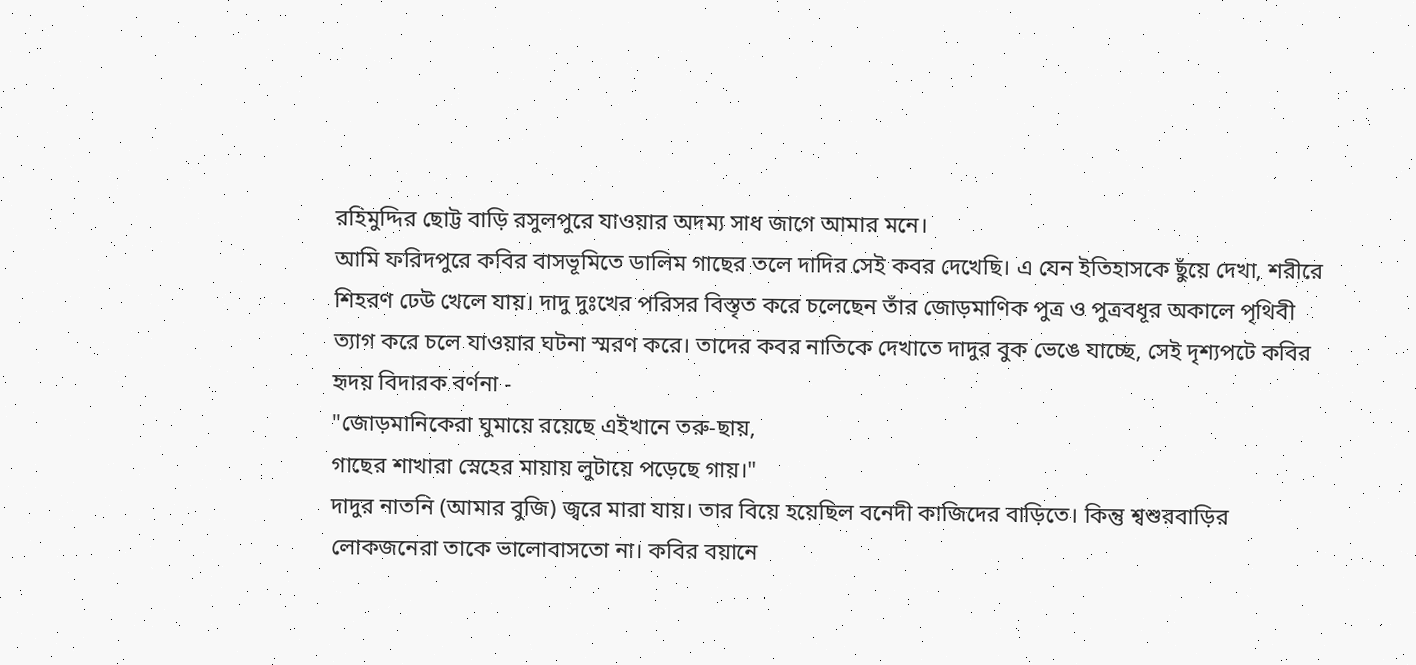রহিমুদ্দির ছোট্ট বাড়ি রসুলপুরে যাওয়ার অদম্য সাধ জাগে আমার মনে।
আমি ফরিদপুরে কবির বাসভূমিতে ডালিম গাছের তলে দাদির সেই কবর দেখেছি। এ যেন ইতিহাসকে ছুঁয়ে দেখা, শরীরে শিহরণ ঢেউ খেলে যায়। দাদু দুঃখের পরিসর বিস্তৃত করে চলেছেন তাঁর জোড়মাণিক পুত্র ও পুত্রবধূর অকালে পৃথিবী ত্যাগ করে চলে যাওয়ার ঘটনা স্মরণ করে। তাদের কবর নাতিকে দেখাতে দাদুর বুক ভেঙে যাচ্ছে, সেই দৃশ্যপটে কবির হৃদয় বিদারক বর্ণনা -
"জোড়মানিকেরা ঘুমায়ে রয়েছে এইখানে তরু-ছায়,
গাছের শাখারা স্নেহের মায়ায় লুটায়ে পড়েছে গায়।"
দাদুর নাতনি (আমার বুজি) জ্বরে মারা যায়। তার বিয়ে হয়েছিল বনেদী কাজিদের বাড়িতে। কিন্তু শ্বশুরবাড়ির লোকজনেরা তাকে ভালোবাসতো না। কবির বয়ানে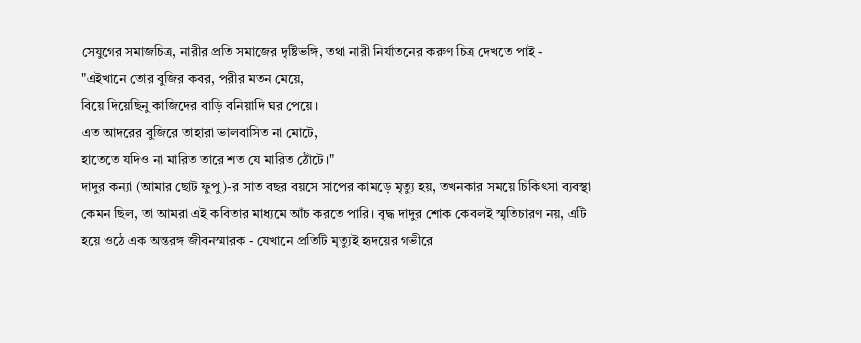সেযুগের সমাজচিত্র, নারীর প্রতি সমাজের দৃষ্টিভঙ্গি, তথা নারী নির্যাতনের করুণ চিত্র দেখতে পাই -
"এইখানে তোর বুজির কবর, পরীর মতন মেয়ে,
বিয়ে দিয়েছিনু কাজিদের বাড়ি বনিয়াদি ঘর পেয়ে।
এত আদরের বুজিরে তাহারা ভালবাসিত না মোটে,
হাতেতে যদিও না মারিত তারে শত যে মারিত ঠোঁটে।"
দাদুর কন্যা (আমার ছোট ফুপু)-র সাত বছর বয়সে সাপের কামড়ে মৃত্যু হয়, তখনকার সময়ে চিকিৎসা ব্যবস্থা কেমন ছিল, তা আমরা এই কবিতার মাধ্যমে আঁচ করতে পারি। বৃদ্ধ দাদুর শোক কেবলই স্মৃতিচারণ নয়, এটি হয়ে ওঠে এক অন্তরঙ্গ জীবনস্মারক - যেখানে প্রতিটি মৃত্যুই হৃদয়ের গভীরে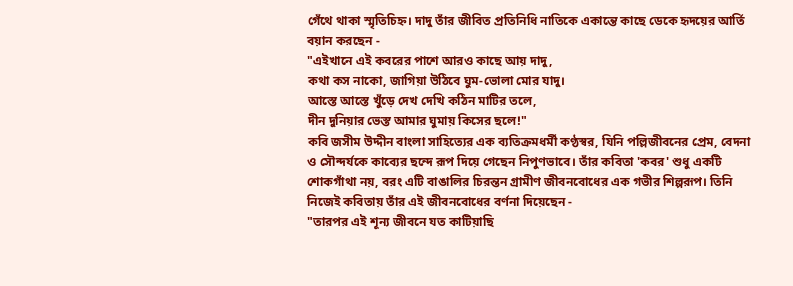গেঁথে থাকা স্মৃতিচিহ্ন। দাদু তাঁর জীবিত প্রতিনিধি নাতিকে একান্তে কাছে ডেকে হৃদয়ের আর্তি বয়ান করছেন -
"এইখানে এই কবরের পাশে আরও কাছে আয় দাদু,
কথা কস নাকো, জাগিয়া উঠিবে ঘুম-ভোলা মোর যাদু।
আস্তে আস্তে খুঁড়ে দেখ দেখি কঠিন মাটির তলে,
দীন দুনিয়ার ভেস্ত আমার ঘুমায় কিসের ছলে!"
কবি জসীম উদ্দীন বাংলা সাহিত্যের এক ব্যতিক্রমধর্মী কণ্ঠস্বর, যিনি পল্লিজীবনের প্রেম, বেদনা ও সৌন্দর্যকে কাব্যের ছন্দে রূপ দিয়ে গেছেন নিপুণভাবে। তাঁর কবিতা 'কবর' শুধু একটি শোকগাঁথা নয়, বরং এটি বাঙালির চিরন্তন গ্রামীণ জীবনবোধের এক গভীর শিল্পরূপ। তিনি নিজেই কবিতায় তাঁর এই জীবনবোধের বর্ণনা দিয়েছেন -
"তারপর এই শূন্য জীবনে যত কাটিয়াছি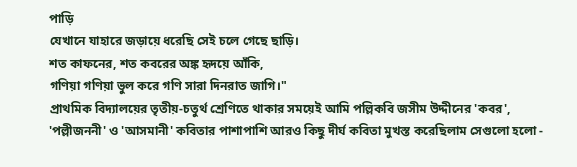পাড়ি
যেখানে যাহারে জড়ায়ে ধরেছি সেই চলে গেছে ছাড়ি।
শত কাফনের, শত কবরের অঙ্ক হৃদয়ে আঁকি,
গণিয়া গণিয়া ভুল করে গণি সারা দিনরাত জাগি।"
প্রাথমিক বিদ্যালয়ের তৃতীয়-চতুর্থ শ্রেণিতে থাকার সময়েই আমি পল্লিকবি জসীম উদ্দীনের 'কবর', 'পল্লীজননী' ও 'আসমানী' কবিতার পাশাপাশি আরও কিছু দীর্ঘ কবিতা মুখস্ত করেছিলাম সেগুলো হলো -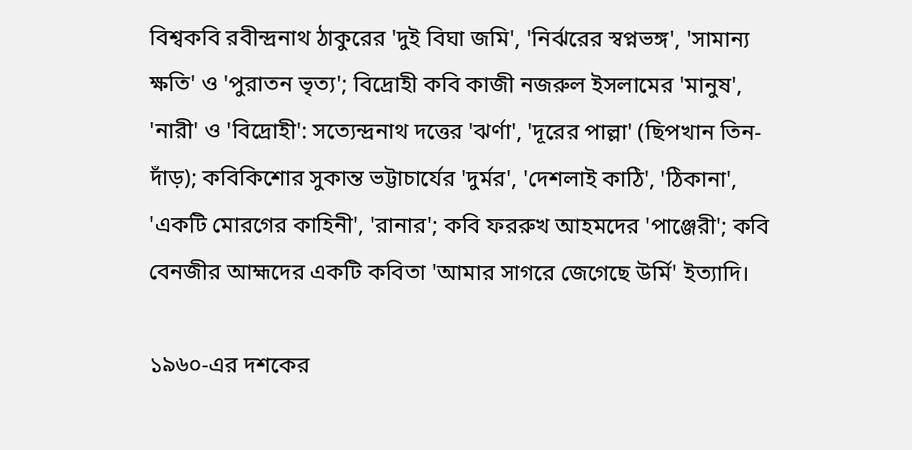বিশ্বকবি রবীন্দ্রনাথ ঠাকুরের 'দুই বিঘা জমি', 'নির্ঝরের স্বপ্নভঙ্গ', 'সামান্য ক্ষতি' ও 'পুরাতন ভৃত্য'; বিদ্রোহী কবি কাজী নজরুল ইসলামের 'মানুষ', 'নারী' ও 'বিদ্রোহী': সত্যেন্দ্রনাথ দত্তের 'ঝর্ণা', 'দূরের পাল্লা' (ছিপখান তিন-দাঁড়); কবিকিশোর সুকান্ত ভট্টাচার্যের 'দুর্মর', 'দেশলাই কাঠি', 'ঠিকানা', 'একটি মোরগের কাহিনী', 'রানার'; কবি ফররুখ আহমদের 'পাঞ্জেরী'; কবি বেনজীর আহ্মদের একটি কবিতা 'আমার সাগরে জেগেছে উর্মি' ইত্যাদি।

১৯৬০-এর দশকের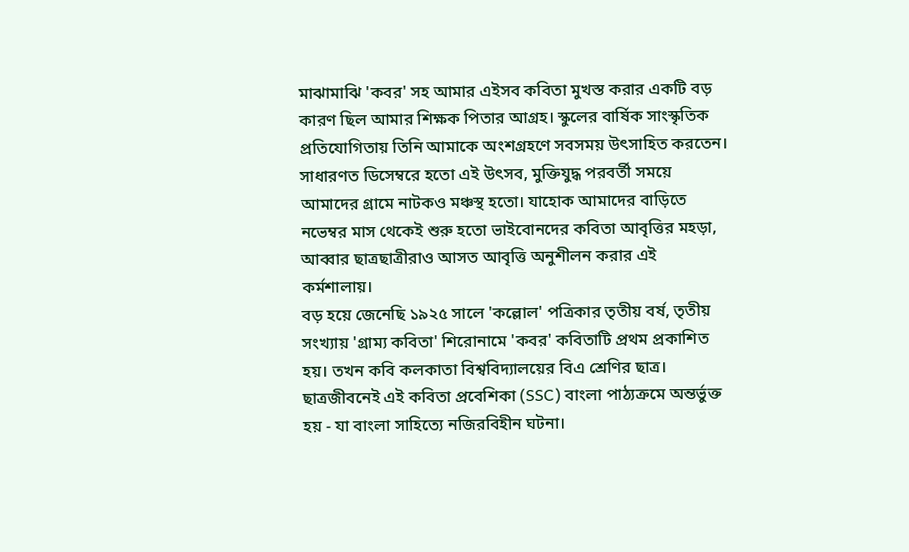মাঝামাঝি 'কবর' সহ আমার এইসব কবিতা মুখস্ত করার একটি বড় কারণ ছিল আমার শিক্ষক পিতার আগ্রহ। স্কুলের বার্ষিক সাংস্কৃতিক প্রতিযোগিতায় তিনি আমাকে অংশগ্রহণে সবসময় উৎসাহিত করতেন। সাধারণত ডিসেম্বরে হতো এই উৎসব, মুক্তিযুদ্ধ পরবর্তী সময়ে আমাদের গ্রামে নাটকও মঞ্চস্থ হতো। যাহোক আমাদের বাড়িতে নভেম্বর মাস থেকেই শুরু হতো ভাইবোনদের কবিতা আবৃত্তির মহড়া, আব্বার ছাত্রছাত্রীরাও আসত আবৃত্তি অনুশীলন করার এই কর্মশালায়।
বড় হয়ে জেনেছি ১৯২৫ সালে 'কল্লোল' পত্রিকার তৃতীয় বর্ষ, তৃতীয় সংখ্যায় 'গ্রাম্য কবিতা' শিরোনামে 'কবর' কবিতাটি প্রথম প্রকাশিত হয়। তখন কবি কলকাতা বিশ্ববিদ্যালয়ের বিএ শ্রেণির ছাত্র। ছাত্রজীবনেই এই কবিতা প্রবেশিকা (SSC) বাংলা পাঠ্যক্রমে অন্তর্ভুক্ত হয় - যা বাংলা সাহিত্যে নজিরবিহীন ঘটনা।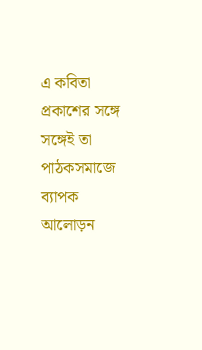এ কবিতা প্রকাশের সঙ্গে সঙ্গেই তা পাঠকসমাজে ব্যাপক আলোড়ন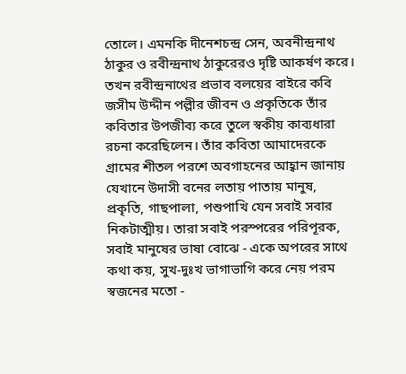তোলে। এমনকি দীনেশচন্দ্র সেন, অবনীন্দ্রনাথ ঠাকুর ও রবীন্দ্রনাথ ঠাকুরেরও দৃষ্টি আকর্ষণ করে।
তখন রবীন্দ্রনাথের প্রভাব বলয়ের বাইরে কবি জসীম উদ্দীন পল্লীর জীবন ও প্রকৃতিকে তাঁর কবিতার উপজীব্য করে তুলে স্বকীয় কাব্যধারা রচনা করেছিলেন। তাঁর কবিতা আমাদেরকে গ্রামের শীতল পরশে অবগাহনের আহ্বান জানায় যেখানে উদাসী বনের লতায় পাতায় মানুষ, প্রকৃতি, গাছপালা, পশুপাখি যেন সবাই সবার নিকটাত্মীয়। তারা সবাই পরস্পরের পরিপূরক, সবাই মানুষের ভাষা বোঝে - একে অপরের সাথে কথা কয়, সুখ-দুঃখ ভাগাভাগি করে নেয় পরম স্বজনের মতো -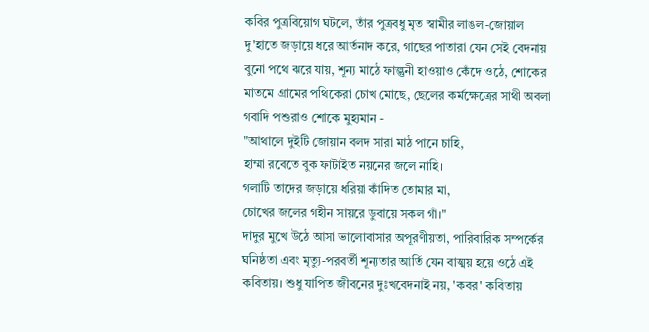কবির পুত্রবিয়োগ ঘটলে, তাঁর পুত্রবধু মৃত স্বামীর লাঙল-জোয়াল দু'হাতে জড়ায়ে ধরে আর্তনাদ করে, গাছের পাতারা যেন সেই বেদনায় বুনো পথে ঝরে যায়, শূন্য মাঠে ফাল্গুনী হাওয়াও কেঁদে ওঠে, শোকের মাতমে গ্রামের পথিকেরা চোখ মোছে, ছেলের কর্মক্ষেত্রের সাথী অবলা গবাদি পশুরাও শোকে মুহ্যমান -
"আথালে দুইটি জোয়ান বলদ সারা মাঠ পানে চাহি,
হাম্মা রবেতে বুক ফাটাইত নয়নের জলে নাহি।
গলাটি তাদের জড়ায়ে ধরিয়া কাঁদিত তোমার মা,
চোখের জলের গহীন সায়রে ডুবায়ে সকল গাঁ।"
দাদুর মুখে উঠে আসা ভালোবাসার অপূরণীয়তা, পারিবারিক সম্পর্কের ঘনিষ্ঠতা এবং মৃত্যু-পরবর্তী শূন্যতার আর্তি যেন বাঙ্ময় হয়ে ওঠে এই কবিতায়। শুধু যাপিত জীবনের দুঃখবেদনাই নয়, 'কবর' কবিতায়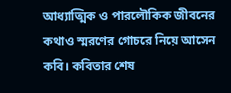আধ্যাত্মিক ও পারলৌকিক জীবনের কথাও স্মরণের গোচরে নিয়ে আসেন কবি। কবিতার শেষ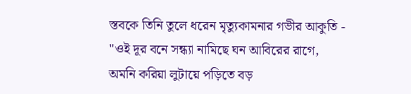স্তবকে তিনি তুলে ধরেন মৃত্যুকামনার গভীর আকুতি -
"ওই দূর বনে সন্ধ্যা নামিছে ঘন আবিরের রাগে,
অমনি করিয়া লুটায়ে পড়িতে বড়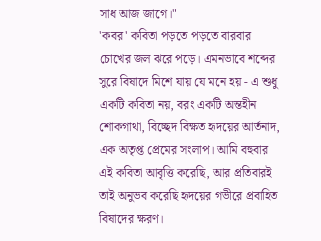সাধ আজ জাগে।"
'কবর' কবিতা পড়তে পড়তে বারবার চোখের জল ঝরে পড়ে। এমনভাবে শব্দের সুরে বিষাদে মিশে যায় যে মনে হয় - এ শুধু একটি কবিতা নয়, বরং একটি অন্তহীন শোকগাথা, বিচ্ছেদ বিক্ষত হৃদয়ের আর্তনাদ, এক অতৃপ্ত প্রেমের সংলাপ। আমি বহুবার এই কবিতা আবৃত্তি করেছি, আর প্রতিবারই তাই অনুভব করেছি হৃদয়ের গভীরে প্রবাহিত বিষাদের ক্ষরণ।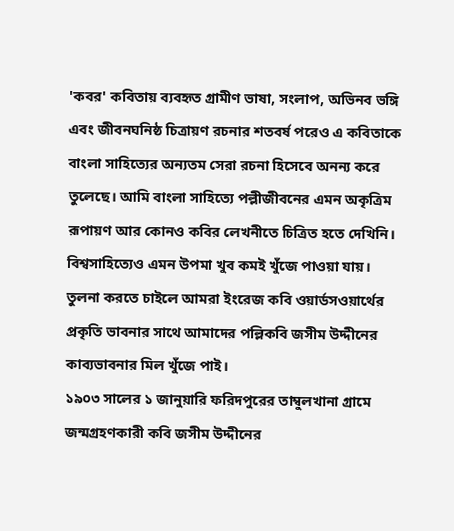'কবর' কবিতায় ব্যবহৃত গ্রামীণ ভাষা, সংলাপ, অভিনব ভঙ্গি এবং জীবনঘনিষ্ঠ চিত্রায়ণ রচনার শতবর্ষ পরেও এ কবিতাকে বাংলা সাহিত্যের অন্যতম সেরা রচনা হিসেবে অনন্য করে তুলেছে। আমি বাংলা সাহিত্যে পল্লীজীবনের এমন অকৃত্রিম রূপায়ণ আর কোনও কবির লেখনীতে চিত্রিত হতে দেখিনি। বিশ্বসাহিত্যেও এমন উপমা খুব কমই খুঁজে পাওয়া যায়। তুলনা করতে চাইলে আমরা ইংরেজ কবি ওয়ার্ডসওয়ার্থের প্রকৃতি ভাবনার সাথে আমাদের পল্লিকবি জসীম উদ্দীনের কাব্যভাবনার মিল খুঁজে পাই।
১৯০৩ সালের ১ জানুয়ারি ফরিদপুরের তাম্বুলখানা গ্রামে জন্মগ্রহণকারী কবি জসীম উদ্দীনের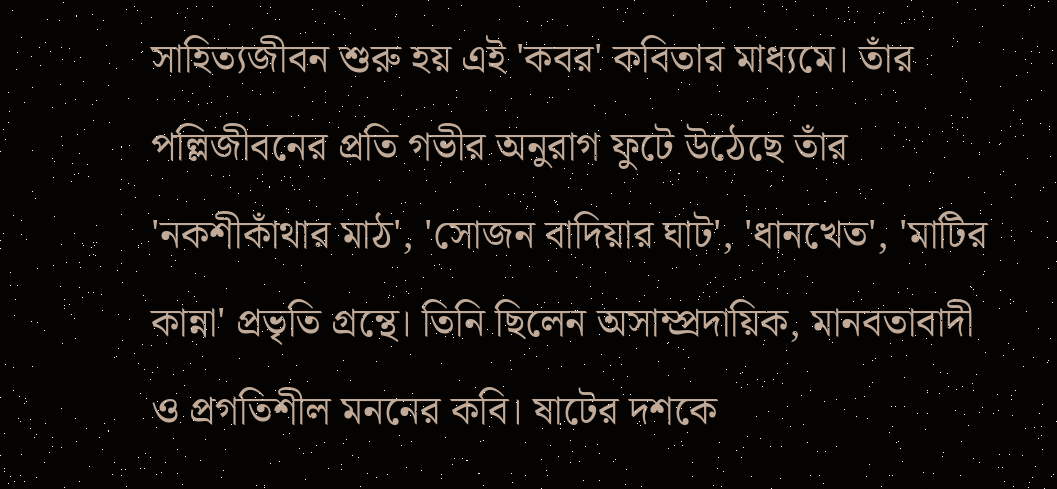সাহিত্যজীবন শুরু হয় এই 'কবর' কবিতার মাধ্যমে। তাঁর পল্লিজীবনের প্রতি গভীর অনুরাগ ফুটে উঠেছে তাঁর 'নকশীকাঁথার মাঠ', 'সোজন বাদিয়ার ঘাট', 'ধানখেত', 'মাটির কান্না' প্রভৃতি গ্রন্থে। তিনি ছিলেন অসাম্প্রদায়িক, মানবতাবাদী ও প্রগতিশীল মননের কবি। ষাটের দশকে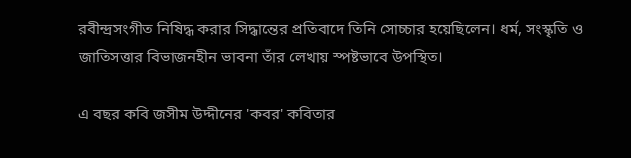রবীন্দ্রসংগীত নিষিদ্ধ করার সিদ্ধান্তের প্রতিবাদে তিনি সোচ্চার হয়েছিলেন। ধর্ম, সংস্কৃতি ও জাতিসত্তার বিভাজনহীন ভাবনা তাঁর লেখায় স্পষ্টভাবে উপস্থিত।

এ বছর কবি জসীম উদ্দীনের 'কবর' কবিতার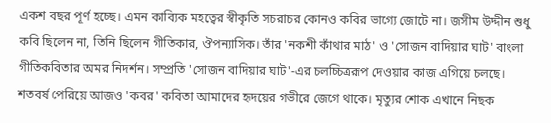একশ বছর পূর্ণ হচ্ছে। এমন কাব্যিক মহত্বের স্বীকৃতি সচরাচর কোনও কবির ভাগ্যে জোটে না। জসীম উদ্দীন শুধু কবি ছিলেন না, তিনি ছিলেন গীতিকার, ঔপন্যাসিক। তাঁর 'নকশী কাঁথার মাঠ' ও 'সোজন বাদিয়ার ঘাট' বাংলা গীতিকবিতার অমর নিদর্শন। সম্প্রতি 'সোজন বাদিয়ার ঘাট'-এর চলচ্চিত্ররূপ দেওয়ার কাজ এগিয়ে চলছে।
শতবর্ষ পেরিয়ে আজও 'কবর' কবিতা আমাদের হৃদয়ের গভীরে জেগে থাকে। মৃত্যুর শোক এখানে নিছক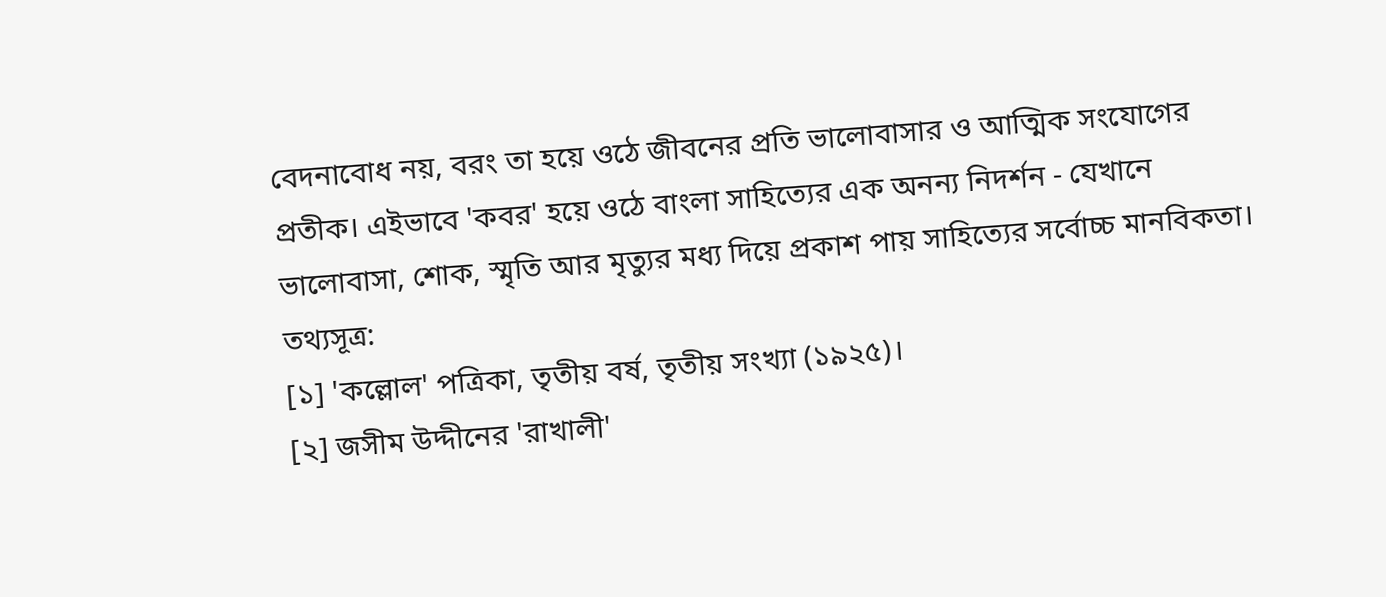বেদনাবোধ নয়, বরং তা হয়ে ওঠে জীবনের প্রতি ভালোবাসার ও আত্মিক সংযোগের প্রতীক। এইভাবে 'কবর' হয়ে ওঠে বাংলা সাহিত্যের এক অনন্য নিদর্শন - যেখানে ভালোবাসা, শোক, স্মৃতি আর মৃত্যুর মধ্য দিয়ে প্রকাশ পায় সাহিত্যের সর্বোচ্চ মানবিকতা।
তথ্যসূত্র:
[১] 'কল্লোল' পত্রিকা, তৃতীয় বর্ষ, তৃতীয় সংখ্যা (১৯২৫)।
[২] জসীম উদ্দীনের 'রাখালী'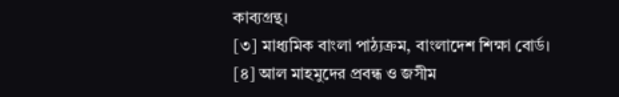কাব্যগ্রন্থ।
[৩] মাধ্যমিক বাংলা পাঠ্যক্রম, বাংলাদেশ শিক্ষা বোর্ড।
[৪] আল মাহমুদের প্রবন্ধ ও জসীম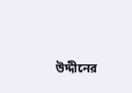উদ্দীনের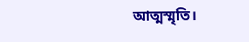আত্মস্মৃতি।